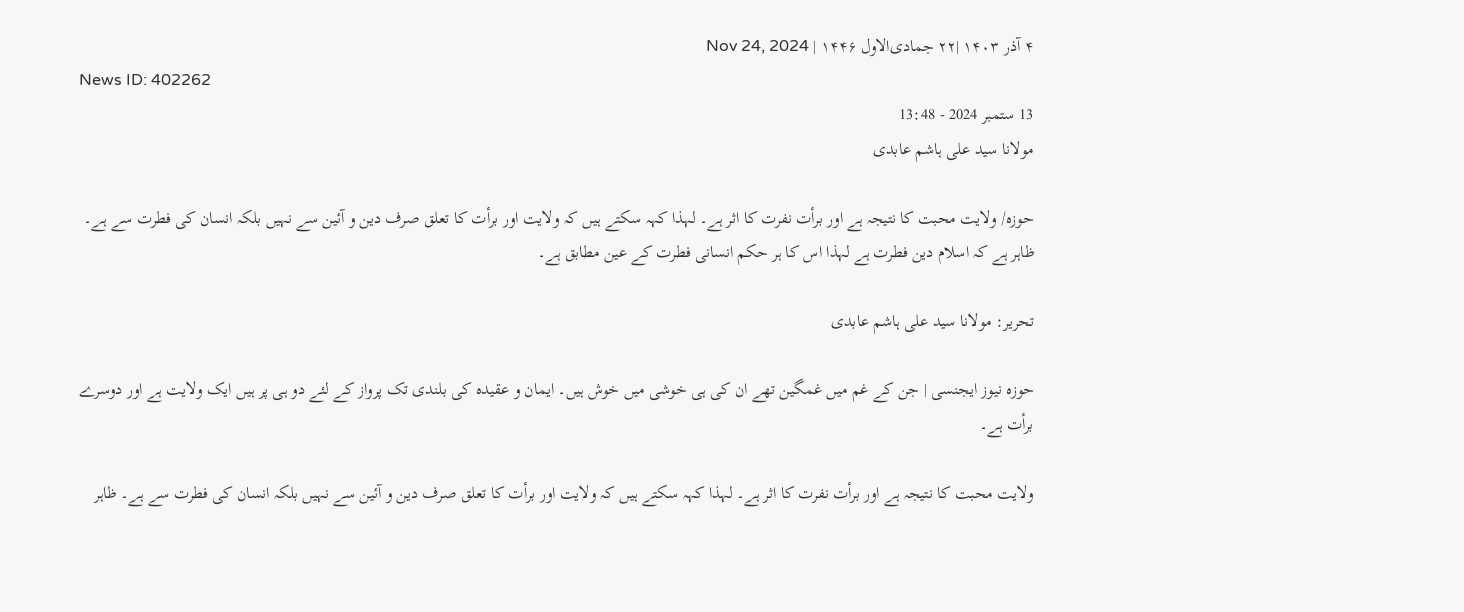۴ آذر ۱۴۰۳ |۲۲ جمادی‌الاول ۱۴۴۶ | Nov 24, 2024
News ID: 402262
13 ستمبر 2024 - 13:48
مولانا سید علی ہاشم عابدی

حوزہ/ ولایت محبت کا نتیجہ ہے اور برأت نفرت کا اثر ہے۔ لہذا کہہ سکتے ہیں کہ ولایت اور برأت کا تعلق صرف دین و آئین سے نہیں بلکہ انسان کی فطرت سے ہے۔ ظاہر ہے کہ اسلام دین فطرت ہے لہذا اس کا ہر حکم انسانی فطرت کے عین مطابق ہے۔

تحریر: مولانا سید علی ہاشم عابدی

حوزہ نیوز ایجنسی | جن کے غم میں غمگین تھے ان کی ہی خوشی میں خوش ہیں۔ ایمان و عقیدہ کی بلندی تک پرواز کے لئے دو ہی پر ہیں ایک ولایت ہے اور دوسرے برأت ہے۔

ولایت محبت کا نتیجہ ہے اور برأت نفرت کا اثر ہے۔ لہذا کہہ سکتے ہیں کہ ولایت اور برأت کا تعلق صرف دین و آئین سے نہیں بلکہ انسان کی فطرت سے ہے۔ ظاہر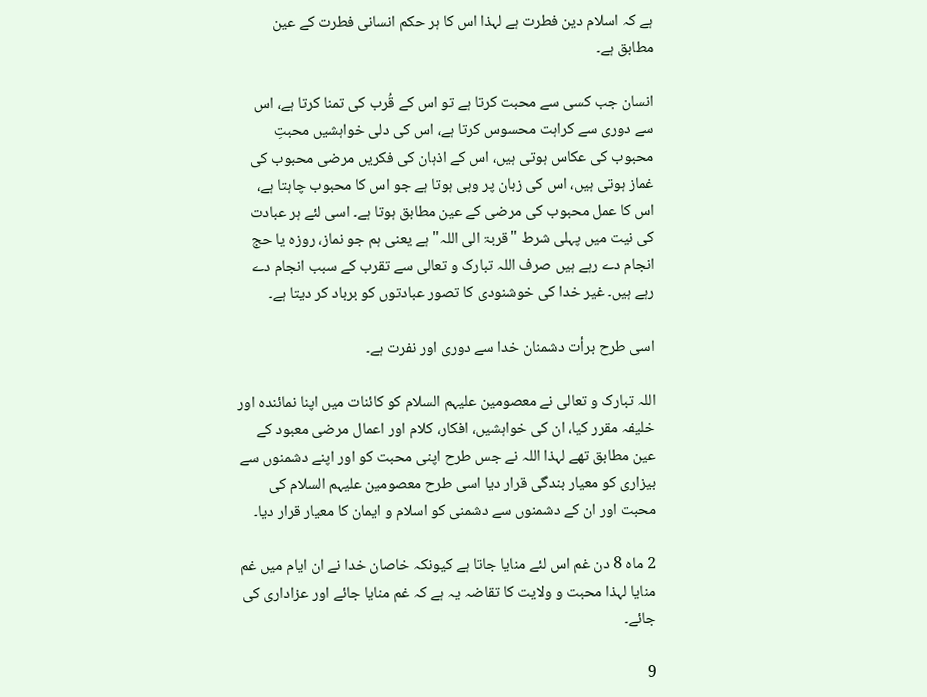ہے کہ اسلام دین فطرت ہے لہذا اس کا ہر حکم انسانی فطرت کے عین مطابق ہے۔

انسان جب کسی سے محبت کرتا ہے تو اس کے قُرب کی تمنا کرتا ہے، اس سے دوری سے کراہت محسوس کرتا ہے، اس کی دلی خواہشیں محبتِ محبوب کی عکاس ہوتی ہیں، اس کے اذہان کی فکریں مرضی محبوب کی غماز ہوتی ہیں، اس کی زبان پر وہی ہوتا ہے جو اس کا محبوب چاہتا ہے، اس کا عمل محبوب کی مرضی کے عین مطابق ہوتا ہے۔ اسی لئے ہر عبادت کی نیت میں پہلی شرط "قربۃ الی اللہ" ہے یعنی ہم جو نماز، روزہ یا حج انجام دے رہے ہیں صرف اللہ تبارک و تعالی سے تقرب کے سبب انجام دے رہے ہیں۔ غیر خدا کی خوشنودی کا تصور عبادتوں کو برباد کر دیتا ہے۔

اسی طرح برأت دشمنان خدا سے دوری اور نفرت ہے۔

اللہ تبارک و تعالی نے معصومین علیہم السلام کو کائنات میں اپنا نمائندہ اور خلیفہ مقرر کیا، ان کی خواہشیں، افکار، کلام اور اعمال مرضی معبود کے عین مطابق تھے لہذا اللہ نے جس طرح اپنی محبت کو اور اپنے دشمنوں سے بیزاری کو معیار بندگی قرار دیا اسی طرح معصومین علیہم السلام کی محبت اور ان کے دشمنوں سے دشمنی کو اسلام و ایمان کا معیار قرار دیا۔

2 ماہ 8 دن غم اس لئے منایا جاتا ہے کیونکہ خاصان خدا نے ان ایام میں غم منایا لہذا محبت و ولایت کا تقاضہ یہ ہے کہ غم منایا جائے اور عزاداری کی جائے۔

9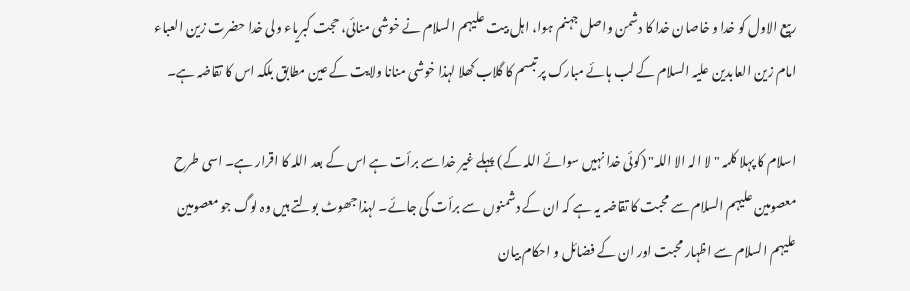ربیع الاول کو خدا و خاصان خدا کا دشمن واصل جہنم ہوا، اہل بیت علیہم السلام نے خوشی منائی، حجت کبریاء ولی خدا حضرت زین العباء امام زین العابدین علیہ السلام کے لب ہائے مبارک پر تبسم کا گلاب کھلا لہذا خوشی منانا ولایت کے عین مطابق بلکہ اس کا تقاضہ ہے۔

اسلام کا پہلا کلمہ "لا الہ الا اللہ" (کوئی خدا نہیں سوائے اللہ کے) پہلے غیر خدا سے برأت ہے اس کے بعد اللہ کا اقرار ہے۔ اسی طرح معصومین علیہم السلام سے محبت کا تقاضہ یہ ہے کہ ان کے دشمنوں سے برأت کی جائے۔ لہذا جھوٹ بولتے ہیں وہ لوگ جو معصومین علیہم السلام سے اظہار محبت اور ان کے فضائل و احکام بیان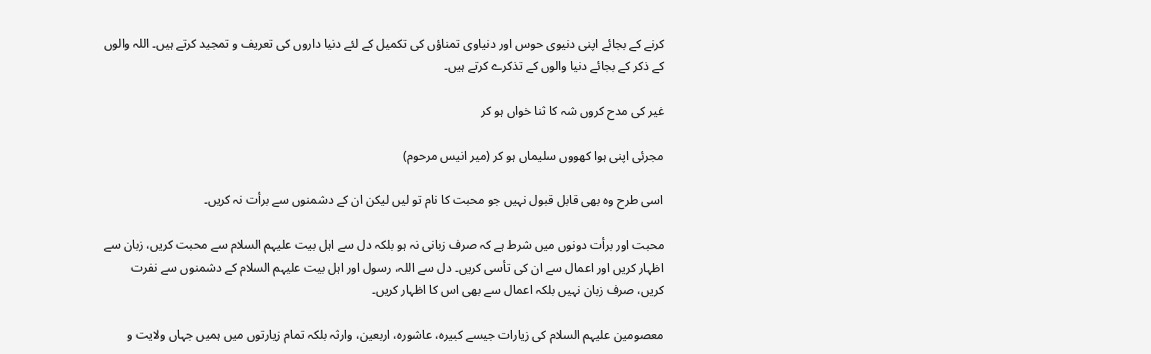کرنے کے بجائے اپنی دنیوی حوس اور دنیاوی تمناؤں کی تکمیل کے لئے دنیا داروں کی تعریف و تمجید کرتے ہیں۔ اللہ والوں کے ذکر کے بجائے دنیا والوں کے تذکرے کرتے ہیں۔

غیر کی مدح کروں شہ کا ثنا خواں ہو کر

مجرئی اپنی ہوا کھووں سلیماں ہو کر (میر انیس مرحوم)

اسی طرح وہ بھی قابل قبول نہیں جو محبت کا نام تو لیں لیکن ان کے دشمنوں سے برأت نہ کریں۔

محبت اور برأت دونوں میں شرط ہے کہ صرف زبانی نہ ہو بلکہ دل سے اہل بیت علیہم السلام سے محبت کریں، زبان سے اظہار کریں اور اعمال سے ان کی تأسی کریں۔ دل سے اللہ، رسول اور اہل بیت علیہم السلام کے دشمنوں سے نفرت کریں، صرف زبان نہیں بلکہ اعمال سے بھی اس کا اظہار کریں۔

معصومین علیہم السلام کی زیارات جیسے کبیرہ، عاشورہ، اربعین، وارثہ بلکہ تمام زیارتوں میں ہمیں جہاں ولایت و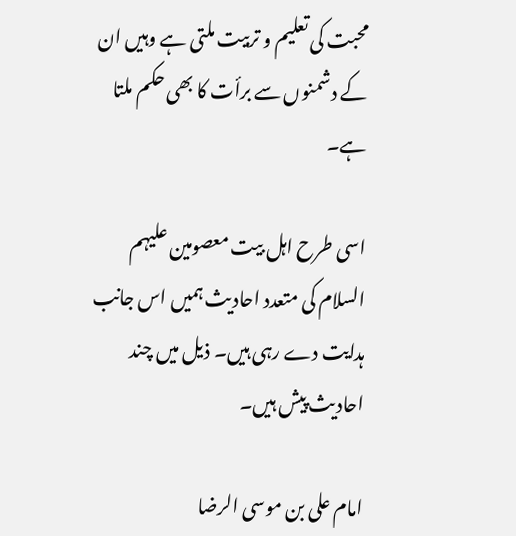محبت کی تعلیم و تربیت ملتی ہے وہیں ان کے دشمنوں سے برأت کا بھی حکم ملتا ہے۔

اسی طرح اہل بیت معصومین علیہم السلام کی متعدد احادیث ہمیں اس جانب ہدایت دے رہی ہیں۔ ذیل میں چند احادیث پیش ہیں۔

امام علی‌ بن‌ موسی‌ الرضا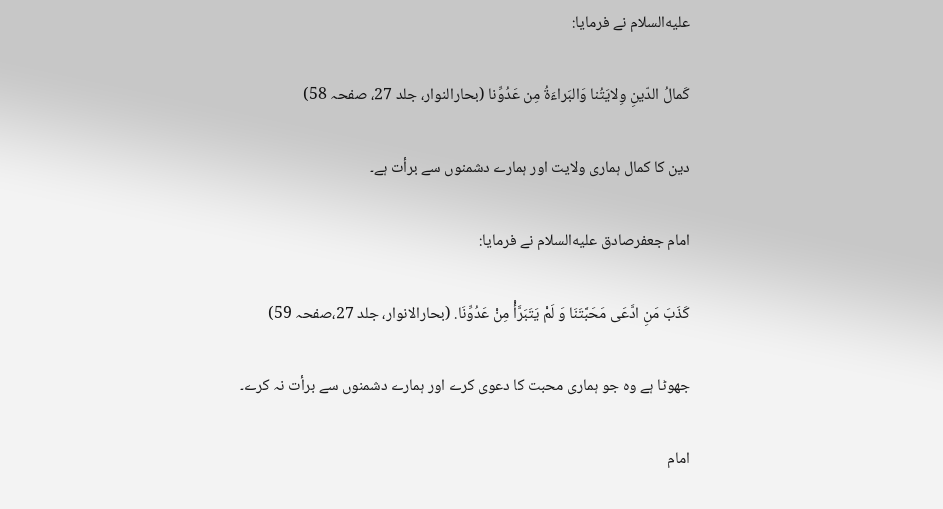علیه‌السلام نے فرمایا:

كَمالُ الدّینِ وِلایَتُنا وَالبَراءَةُ مِن عَدُوِّنا (بحارالنوار، جلد 27، صفحہ 58)

دین کا کمال ہماری ولایت اور ہمارے دشمنوں سے برأت ہے۔

امام جعفرصادق علیه‌السلام نے فرمایا:

كَذَبَ مَنِ ادَّعَی مَحَبَّتَنَا وَ لَمْ یَتَبَرَّأْ مِنْ عَدُوِّنَا. (بحارالانوار، جلد 27،‌صفحہ 59)

جھوٹا ہے وہ جو ہماری محبت کا دعوی کرے اور ہمارے دشمنوں سے برأت نہ کرے۔

امام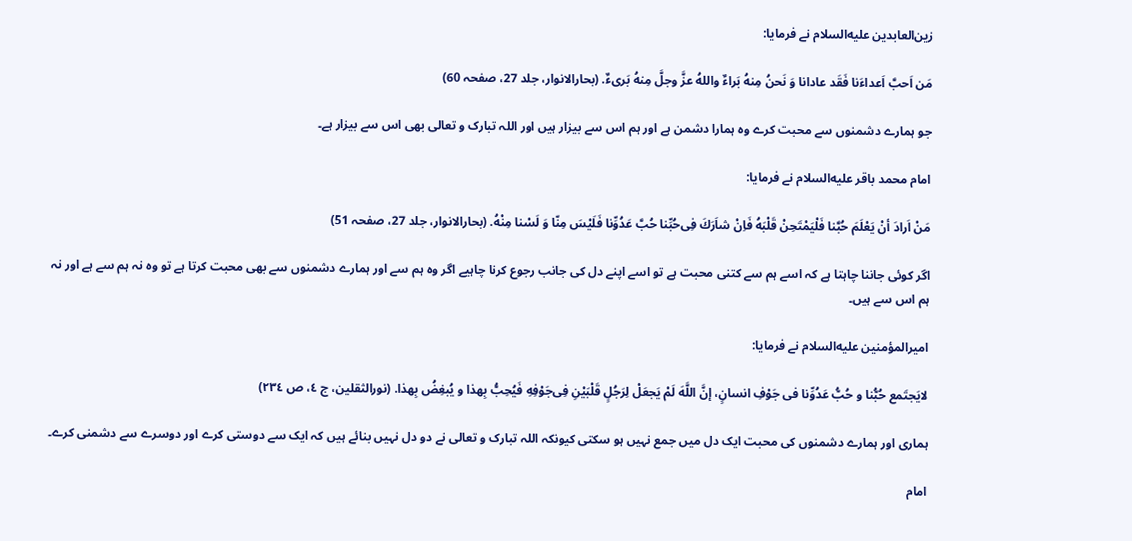زین‌العابدین علیه‌السلام نے فرمایا:

مَن اَحبَّ اَعداءَنا فَقَد عادانا وَ نَحنُ مِنهُ بَراءٌ واللهُ عزَّ وجلَّ مِنهُ بَریءٌ. (بحارالانوار، جلد 27، صفحہ 60)

جو ہمارے دشمنوں سے محبت کرے وہ ہمارا دشمن ہے اور ہم اس سے بیزار ہیں اور اللہ تبارک و تعالی بھی اس سے بیزار ہے۔

امام محمد باقر علیه‌السلام نے فرمایا:

مَنْ اَرادَ أنْ یَعْلَمَ حُبَّنا فَلْیَمْتَحِنْ قَلْبَهُ فَاِنْ شاَرَكَ فِی‌حُبِّنا حُبَّ عَدُوِّنا فَلَیْسَ مِنّا وَ لَسْنا مِنْهُ. (بحارالانوار، جلد 27، صفحہ 51)

اگر کوئی جاننا چاہتا ہے کہ اسے ہم سے کتنی محبت ہے تو اسے اپنے دل کی جانب رجوع کرنا چاہیے اگر وہ ہم سے اور ہمارے دشمنوں سے بھی محبت کرتا ہے تو وہ نہ ہم سے ہے اور نہ ہم اس سے ہیں۔

امیرالمؤمنین علیه‌السلام نے فرمایا:

لایَجتَمع حُبُّنا و حُبُّ عَدُوِّنا فی ‌جَوْفِ انسانٍ، إنَّ اللَّهَ لَمْ یَجعَلْ لِرَجُلٍ قَلْبَیْنِ فِی‌جَوْفِهِ فَیُحِبُّ بِهذا و یُبغِضُ بِهذا. (نورالثقلین، ج ٤، ص ٢٣٤)

ہماری اور ہمارے دشمنوں کی محبت ایک دل میں جمع نہیں ہو سکتی کیونکہ اللہ تبارک و تعالی نے دو دل نہیں بنائے ہیں کہ ایک سے دوستی کرے اور دوسرے سے دشمنی کرے۔

امام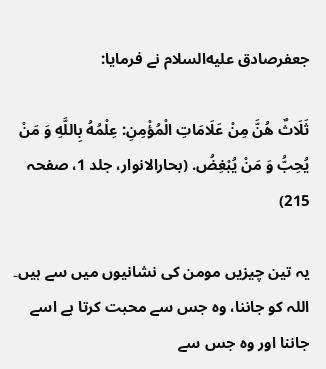جعفرصادق علیه‌السلام نے فرمایا:

ثَلَاثٌ هُنَّ مِنْ عَلَامَاتِ الْمُؤْمِنِ: عِلْمُهُ بِاللَّهِ وَ مَنْ یُحِبُّ وَ مَنْ یُبْغِضُ. (بحارالانوار، جلد 1، صفحہ 215)

یہ تین چیزیں مومن کی نشانیوں میں سے ہیں۔ اللہ کو جاننا، وہ جس سے محبت کرتا ہے اسے جاننا اور وہ جس سے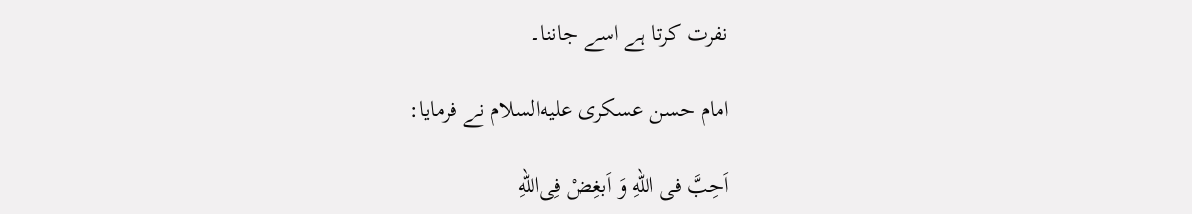نفرت کرتا ہے اسے جاننا۔

امام حسن عسكری علیه‌السلام نے فرمایا:

اَحِبَّ فی اللهِ وَ اَبغِضْ فِی‌اللهِ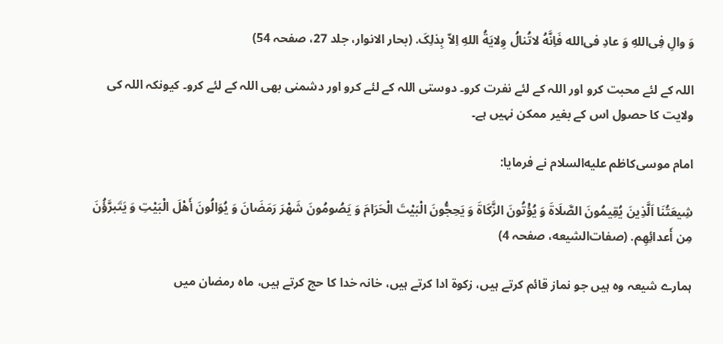وَ والِ فِی‌اللهِ وَ عادِ فی‌الله فَاِنَّهُ لاتُنالُ وِلایَةُ اللهِ اِلاّ بِذلِکَ. (بحار الانوار، جلد 27، صفحہ 54)

اللہ کے لئے محبت کرو اور اللہ کے لئے نفرت کرو۔ دوستی اللہ کے لئے کرو اور دشمنی بھی اللہ کے لئے کرو۔ کیونکہ اللہ کی ولایت کا حصول اس کے بغیر ممکن نہیں ہے۔

امام موسی‌كاظم علیه‌السلام نے فرمایا:

شِیعَتُنَا اَلَّذِینَ یُقِیمُونَ الصَّلَاةَ وَ یُؤْتُونَ الزَّكَاةَ وَ یَحِجُّونَ الْبَیْتَ الْحَرَامَ وَ یَصُومُونَ شَهْرَ رَمَضَانَ وَ یُوَالُونَ أَهْلَ الْبَیْتِ وَ یَتَبرَّؤُنَ مِن أَعدائِهِم. (صفات‌الشیعه، صفحہ 4)

ہمارے شیعہ وہ ہیں جو نماز قائم کرتے ہیں، زکوۃ ادا کرتے ہیں، خانہ خدا کا حج کرتے ہیں، ماہ رمضان میں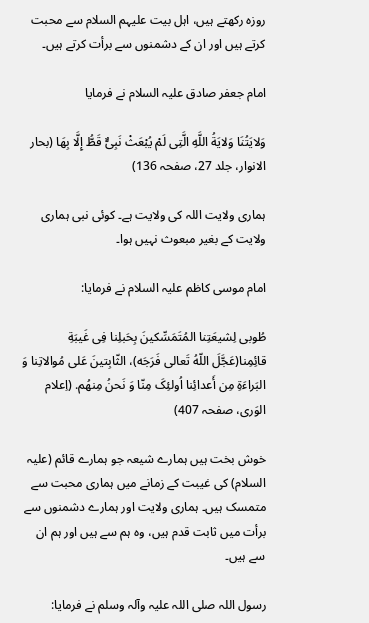روزہ رکھتے ہیں، اہل بیت علیہم السلام سے محبت کرتے ہیں اور ان کے دشمنوں سے برأت کرتے ہیں۔

امام جعفر صادق علیہ السلام نے فرمایا

وَلایَتُنَا وَلایَةُ اللَّهِ الَّتِی لَمْ یُبْعَثْ نَبِیٌّ قَطُّ إِلَّا بِهَا (بحار الانوار، جلد 27، صفحہ 136)

ہماری ولایت اللہ کی ولایت ہے۔ کوئی نبی ہماری ولایت کے بغیر مبعوث نہیں ہوا۔

امام موسی کاظم علیہ السلام نے فرمایا:

طُوبی لِشیعَتِنا المُتَمَسِّکینَ بِحَبلِنا فِی غَیبَةِ قائِمِنا(عَجَّلَ اللّهُ تَعالی فَرَجَه)، الثّابِتینَ عَلی مُوالاتِنا وَ البَراءَةِ مِن أَعدائِنا اُولئِکَ مِنّا وَ نَحنُ مِنهُم. (اِعلام الوَری، صفحہ 407)

خوش بخت ہیں ہمارے شیعہ جو ہمارے قائم (علیہ السلام) کی غیبت کے زمانے میں ہماری محبت سے متمسک ہیں۔ ہماری ولایت اور ہمارے دشمنوں سے برأت میں ثابت قدم ہیں، وہ ہم سے ہیں اور ہم ان سے ہیں۔

رسول اللہ صلی اللہ علیہ وآلہ وسلم نے فرمایا: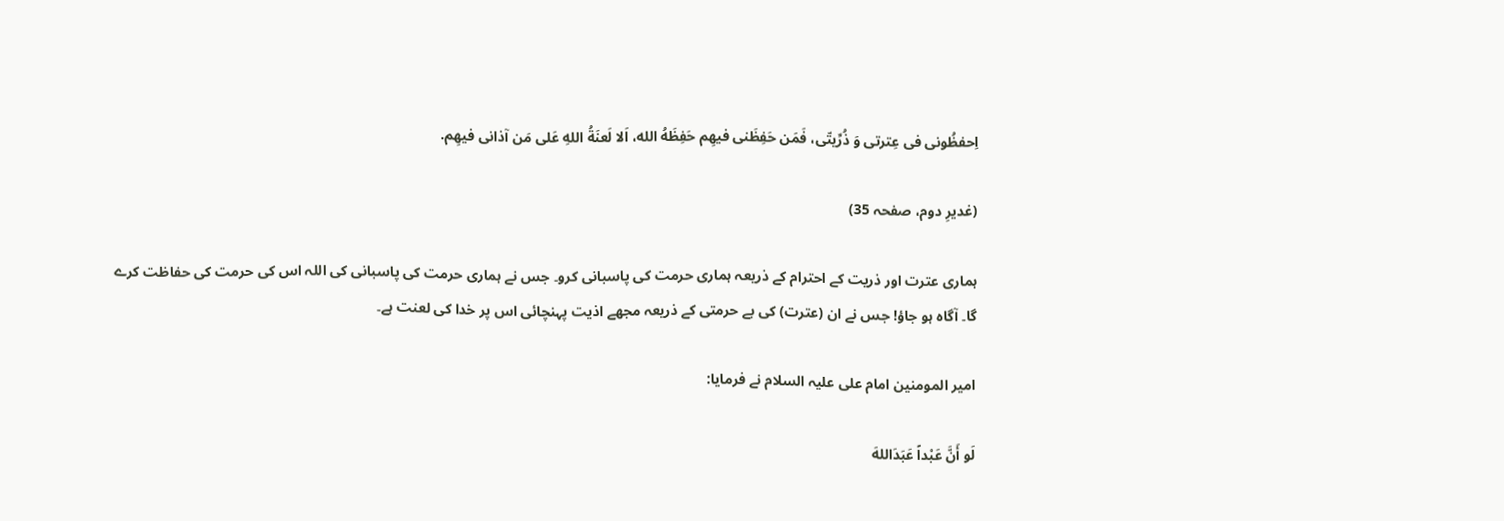اِحفظُونی فی عِترتی وَ ذُرِّیتّی، فَمَن حَفِظَنی فیهِم حَفِظَهُ الله، اَلا لَعنَةُ اللهِ عَلی مَن آذانی فیهِم.

(غدیرِ دوم، صفحہ 35)

ہماری عترت اور ذریت کے احترام کے ذریعہ ہماری حرمت کی پاسبانی کرو۔ جس نے ہماری حرمت کی پاسبانی کی اللہ اس کی حرمت کی حفاظت کرے گا۔ آگاہ ہو جاؤ! جس نے ان (عترت) کی بے حرمتی کے ذریعہ مجھے اذیت پہنچائی اس پر خدا کی لعنت ہے۔

امیر المومنین امام علی علیہ السلام نے فرمایا:

لَو أَنَّ عَبْداً عَبَدَاللهَ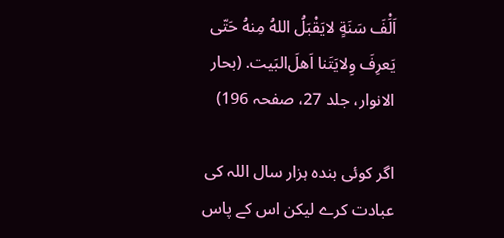اَلَْفَ سَنَةٍ لایَقْبَلُ اللهُ مِنهُ حَتّی یَعرِفَ وِلایَتَنا اَهلَ‌البَیت. (بحار الانوار، جلد 27، صفحہ 196)

اگر کوئی بندہ ہزار سال اللہ کی عبادت کرے لیکن اس کے پاس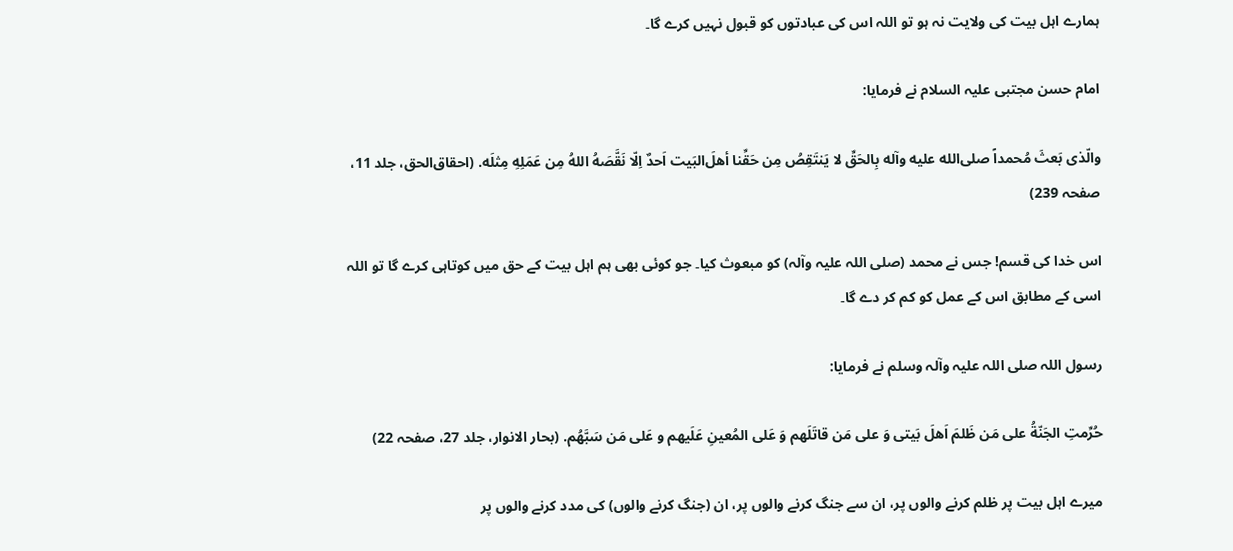ہمارے اہل بیت کی ولایت نہ ہو تو اللہ اس کی عبادتوں کو قبول نہیں کرے گا۔

امام حسن مجتبی علیہ السلام نے فرمایا:

والّذی بَعثَ مُحمداً صلی‌الله علیه وآله بِالحَقِّ لا یَنتَقِصُ مِن حَقِّنا أهلَ‌البَیت اَحدٌ اِلّا نَقَّصَهُ اللهُ مِن عَمَلِهِ مِثلَه. (احقاق‌الحق، جلد 11، صفحہ 239)

اس خدا کی قسم! جس نے محمد (صلی اللہ علیہ وآلہ) کو مبعوث کیا۔ جو کوئی بھی ہم اہل بیت کے حق میں کوتاہی کرے گا تو اللہ اسی کے مطابق اس کے عمل کو کم کر دے گا۔

رسول اللہ صلی اللہ علیہ وآلہ وسلم نے فرمایا:

حُرِّمتِ الجَنّةُ علی مَن ظَلمَ اَهلَ بَیتی وَ علی مَن قاتَلَهم وَ عَلی المُعینِ عَلَیهم و عَلی مَن سَبَّهُم. (بحار الانوار، جلد 27، صفحہ 22)

میرے اہل بیت پر ظلم کرنے والوں پر، ان سے جنگ کرنے والوں پر، ان (جنگ کرنے والوں) کی مدد کرنے والوں پر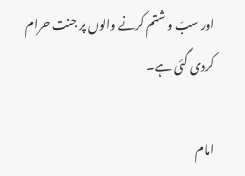اور سبّ و شتم کرنے والوں پر جنت حرام کردی گئی ہے۔

امام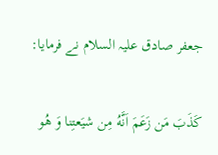جعفر صادق علیہ السلام نے فرمایا:

کَذَبَ مَن زَعَمَ اَنَّهُ مِن شیَعتِنا وَ هُو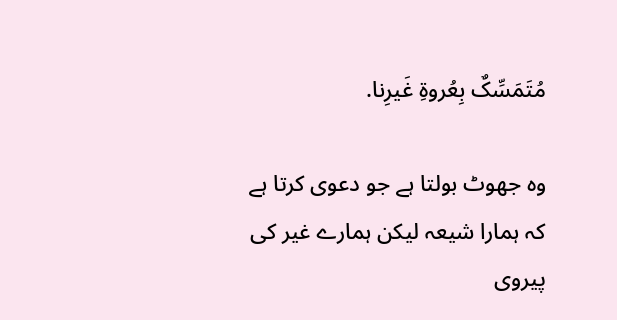مُتَمَسِّکٌ بِعُروةِ غَیرِنا.

وہ جھوٹ بولتا ہے جو دعوی کرتا ہے کہ ہمارا شیعہ لیکن ہمارے غیر کی پیروی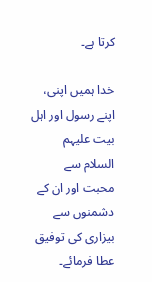کرتا ہے۔

خدا ہمیں اپنی، اپنے رسول اور اہل بیت علیہم السلام سے محبت اور ان کے دشمنوں سے بیزاری کی توفیق عطا فرمائے۔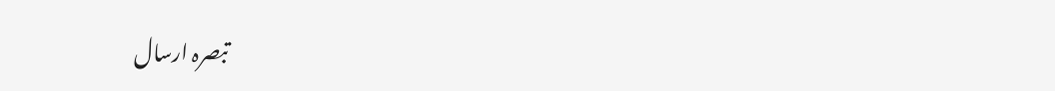تبصرہ ارسال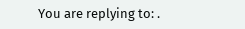You are replying to: .